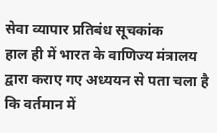सेवा व्यापार प्रतिबंध सूचकांक
हाल ही में भारत के वाणिज्य मंत्रालय द्वारा कराए गए अध्ययन से पता चला है कि वर्तमान में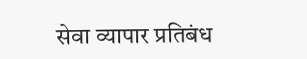सेवा व्यापार प्रतिबंध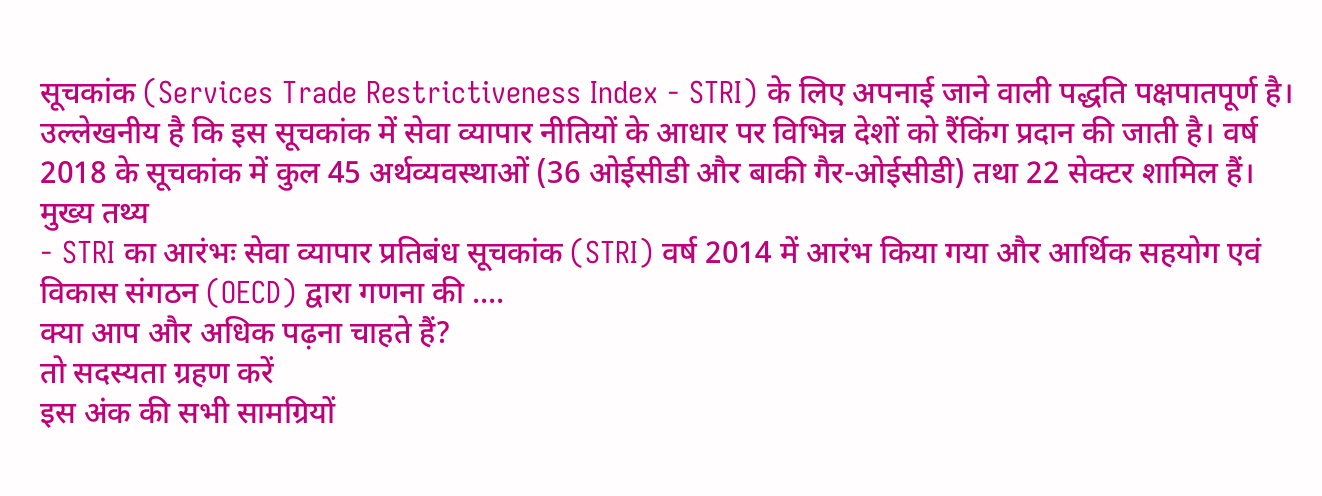सूचकांक (Services Trade Restrictiveness Index - STRI) के लिए अपनाई जाने वाली पद्धति पक्षपातपूर्ण है। उल्लेखनीय है कि इस सूचकांक में सेवा व्यापार नीतियों के आधार पर विभिन्न देशों को रैंकिंग प्रदान की जाती है। वर्ष 2018 के सूचकांक में कुल 45 अर्थव्यवस्थाओं (36 ओईसीडी और बाकी गैर-ओईसीडी) तथा 22 सेक्टर शामिल हैं।
मुख्य तथ्य
- STRI का आरंभः सेवा व्यापार प्रतिबंध सूचकांक (STRI) वर्ष 2014 में आरंभ किया गया और आर्थिक सहयोग एवं विकास संगठन (OECD) द्वारा गणना की ....
क्या आप और अधिक पढ़ना चाहते हैं?
तो सदस्यता ग्रहण करें
इस अंक की सभी सामग्रियों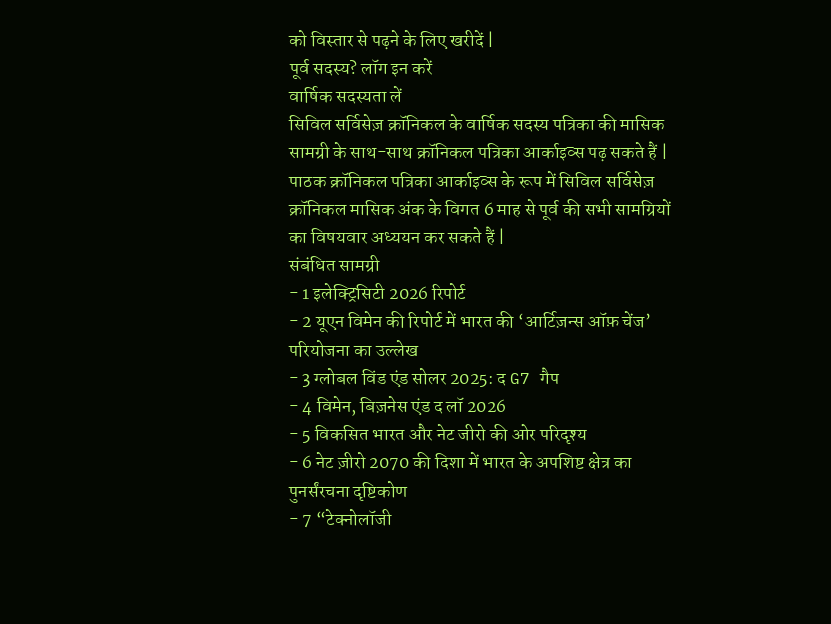को विस्तार से पढ़ने के लिए खरीदें |
पूर्व सदस्य? लॉग इन करें
वार्षिक सदस्यता लें
सिविल सर्विसेज़ क्रॉनिकल के वार्षिक सदस्य पत्रिका की मासिक सामग्री के साथ-साथ क्रॉनिकल पत्रिका आर्काइव्स पढ़ सकते हैं |
पाठक क्रॉनिकल पत्रिका आर्काइव्स के रूप में सिविल सर्विसेज़ क्रॉनिकल मासिक अंक के विगत 6 माह से पूर्व की सभी सामग्रियों का विषयवार अध्ययन कर सकते हैं |
संबंधित सामग्री
- 1 इलेक्ट्रिसिटी 2026 रिपोर्ट
- 2 यूएन विमेन की रिपोर्ट में भारत की ‘आर्टिज़न्स ऑफ़ चेंज’ परियोजना का उल्लेख
- 3 ग्लोबल विंड एंड सोलर 2025: द G7 गैप
- 4 विमेन, बिज़नेस एंड द लॉ 2026
- 5 विकसित भारत और नेट जीरो की ओर परिदृश्य
- 6 नेट ज़ीरो 2070 की दिशा में भारत के अपशिष्ट क्षेत्र का पुनर्संरचना दृष्टिकोण
- 7 “टेक्नोलॉजी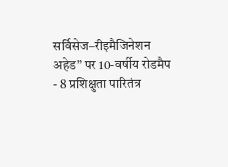सर्विसेज–रीइमैजिनेशन अहेड” पर 10-वर्षीय रोडमैप
- 8 प्रशिक्षुता पारितंत्र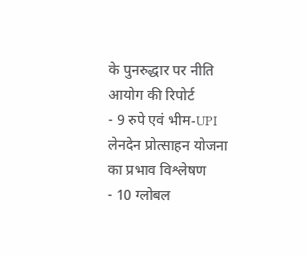के पुनरुद्धार पर नीति आयोग की रिपोर्ट
- 9 रुपे एवं भीम‑UPI लेनदेन प्रोत्साहन योजना का प्रभाव विश्लेषण
- 10 ग्लोबल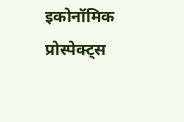इकोनॉमिक प्रोस्पेक्ट्स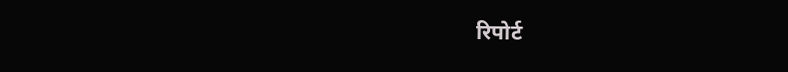रिपोर्ट